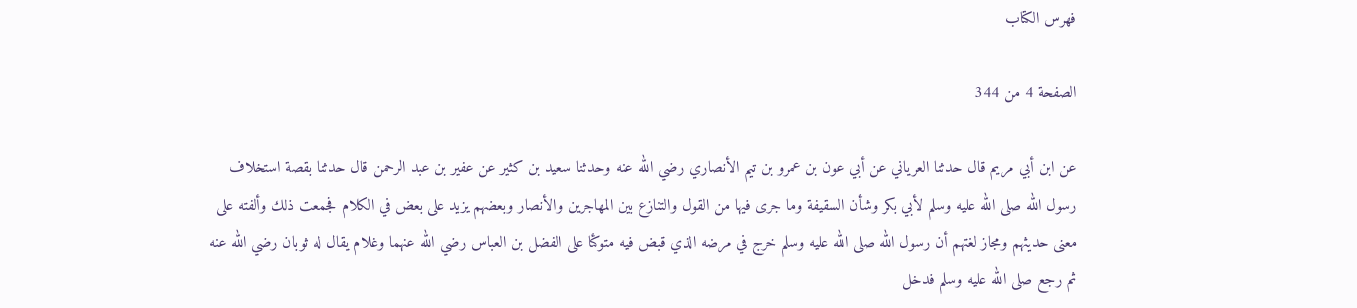فهرس الكتاب

الصفحة 4 من 344

عن ابن أبي مريم قال حدثنا العرياني عن أبي عون بن عمرو بن تيم الأنصاري رضي الله عنه وحدثنا سعيد بن كثير عن عفير بن عبد الرحمن قال حدثنا بقصة استخلاف رسول الله صلى الله عليه وسلم لأبي بكر وشأن السقيفة وما جرى فيها من القول والتنازع بين المهاجرين والأنصار وبعضهم يزيد على بعض في الكلام فجمعت ذلك وألفته على معنى حديثهم ومجاز لغتهم أن رسول الله صلى الله عليه وسلم خرج في مرضه الذي قبض فيه متوكئا على الفضل بن العباس رضي الله عنهما وغلام يقال له ثوبان رضي الله عنه ثم رجع صلى الله عليه وسلم فدخل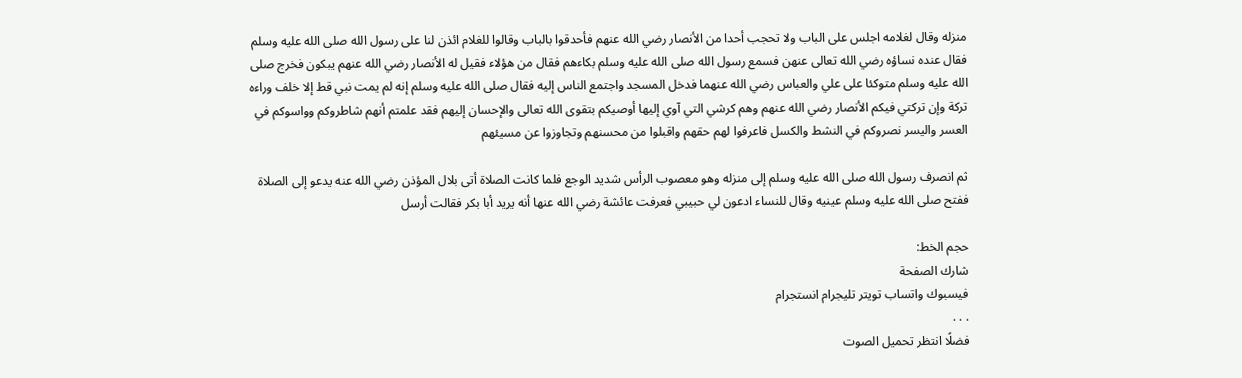منزله وقال لغلامه اجلس على الباب ولا تحجب أحدا من الأنصار رضي الله عنهم فأحدقوا بالباب وقالوا للغلام ائذن لنا على رسول الله صلى الله عليه وسلم فقال عنده نساؤه رضي الله تعالى عنهن فسمع رسول الله صلى الله عليه وسلم بكاءهم فقال من هؤلاء فقيل له الأنصار رضي الله عنهم يبكون فخرج صلى الله عليه وسلم متوكئا على علي والعباس رضي الله عنهما فدخل المسجد واجتمع الناس إليه فقال صلى الله عليه وسلم إنه لم يمت نبي قط إلا خلف وراءه تركة وإن تركتي فيكم الأنصار رضي الله عنهم وهم كرشي التي آوي إليها أوصيكم بتقوى الله تعالى والإحسان إليهم فقد علمتم أنهم شاطروكم وواسوكم في العسر واليسر نصروكم في النشط والكسل فاعرفوا لهم حقهم واقبلوا من محسنهم وتجاوزوا عن مسيئهم

ثم انصرف رسول الله صلى الله عليه وسلم إلى منزله وهو معصوب الرأس شديد الوجع فلما كانت الصلاة أتى بلال المؤذن رضي الله عنه يدعو إلى الصلاة ففتح صلى الله عليه وسلم عينيه وقال للنساء ادعون لي حبيبي فعرفت عائشة رضي الله عنها أنه يريد أبا بكر فقالت أرسل

حجم الخط:
شارك الصفحة
فيسبوك واتساب تويتر تليجرام انستجرام
. . .
فضلًا انتظر تحميل الصوت